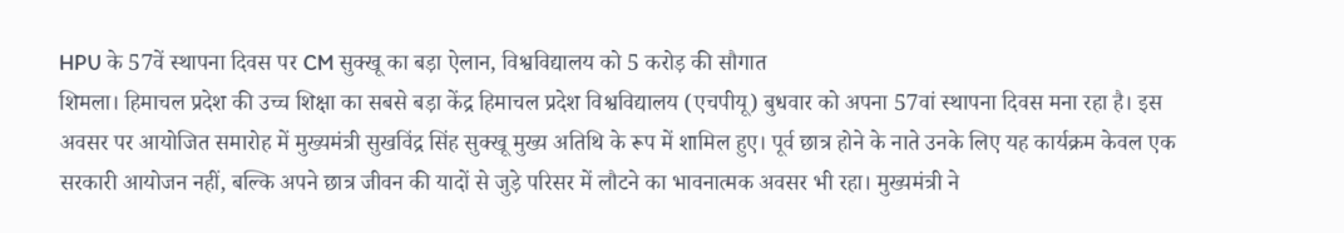HPU के 57वें स्थापना दिवस पर CM सुक्खू का बड़ा ऐलान, विश्वविद्यालय को 5 करोड़ की सौगात
शिमला। हिमाचल प्रदेश की उच्च शिक्षा का सबसे बड़ा केंद्र हिमाचल प्रदेश विश्वविद्यालय (एचपीयू) बुधवार को अपना 57वां स्थापना दिवस मना रहा है। इस अवसर पर आयोजित समारोह में मुख्यमंत्री सुखविंद्र सिंह सुक्खू मुख्य अतिथि के रूप में शामिल हुए। पूर्व छात्र होने के नाते उनके लिए यह कार्यक्रम केवल एक सरकारी आयोजन नहीं, बल्कि अपने छात्र जीवन की यादों से जुड़े परिसर में लौटने का भावनात्मक अवसर भी रहा। मुख्यमंत्री ने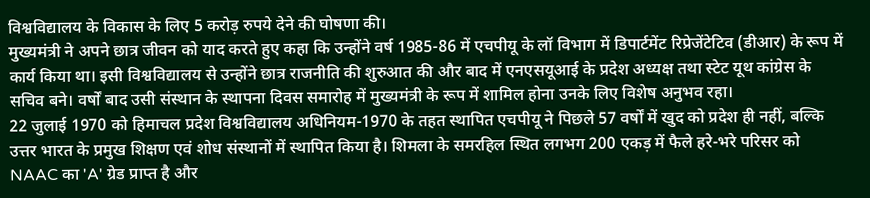विश्वविद्यालय के विकास के लिए 5 करोड़ रुपये देने की घोषणा की।
मुख्यमंत्री ने अपने छात्र जीवन को याद करते हुए कहा कि उन्होंने वर्ष 1985-86 में एचपीयू के लॉ विभाग में डिपार्टमेंट रिप्रेजेंटेटिव (डीआर) के रूप में कार्य किया था। इसी विश्वविद्यालय से उन्होंने छात्र राजनीति की शुरुआत की और बाद में एनएसयूआई के प्रदेश अध्यक्ष तथा स्टेट यूथ कांग्रेस के सचिव बने। वर्षों बाद उसी संस्थान के स्थापना दिवस समारोह में मुख्यमंत्री के रूप में शामिल होना उनके लिए विशेष अनुभव रहा।
22 जुलाई 1970 को हिमाचल प्रदेश विश्वविद्यालय अधिनियम-1970 के तहत स्थापित एचपीयू ने पिछले 57 वर्षों में खुद को प्रदेश ही नहीं, बल्कि उत्तर भारत के प्रमुख शिक्षण एवं शोध संस्थानों में स्थापित किया है। शिमला के समरहिल स्थित लगभग 200 एकड़ में फैले हरे-भरे परिसर को NAAC का 'A' ग्रेड प्राप्त है और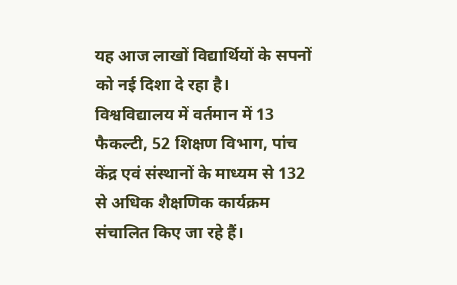यह आज लाखों विद्यार्थियों के सपनों को नई दिशा दे रहा है।
विश्वविद्यालय में वर्तमान में 13 फैकल्टी, 52 शिक्षण विभाग, पांच केंद्र एवं संस्थानों के माध्यम से 132 से अधिक शैक्षणिक कार्यक्रम संचालित किए जा रहे हैं।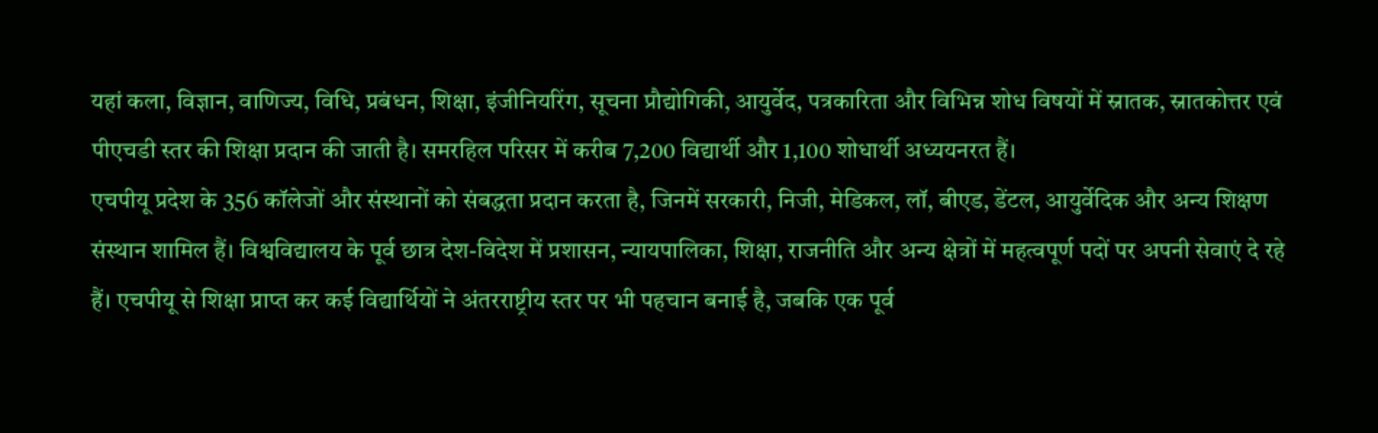यहां कला, विज्ञान, वाणिज्य, विधि, प्रबंधन, शिक्षा, इंजीनियरिंग, सूचना प्रौद्योगिकी, आयुर्वेद, पत्रकारिता और विभिन्न शोध विषयों में स्नातक, स्नातकोत्तर एवं पीएचडी स्तर की शिक्षा प्रदान की जाती है। समरहिल परिसर में करीब 7,200 विद्यार्थी और 1,100 शोधार्थी अध्ययनरत हैं।
एचपीयू प्रदेश के 356 कॉलेजों और संस्थानों को संबद्धता प्रदान करता है, जिनमें सरकारी, निजी, मेडिकल, लॉ, बीएड, डेंटल, आयुर्वेदिक और अन्य शिक्षण संस्थान शामिल हैं। विश्वविद्यालय के पूर्व छात्र देश-विदेश में प्रशासन, न्यायपालिका, शिक्षा, राजनीति और अन्य क्षेत्रों में महत्वपूर्ण पदों पर अपनी सेवाएं दे रहे हैं। एचपीयू से शिक्षा प्राप्त कर कई विद्यार्थियों ने अंतरराष्ट्रीय स्तर पर भी पहचान बनाई है, जबकि एक पूर्व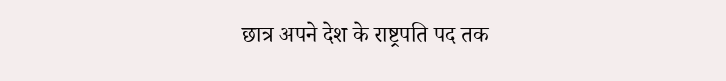छात्र अपने देश के राष्ट्रपति पद तक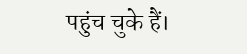पहुंच चुके हैं।